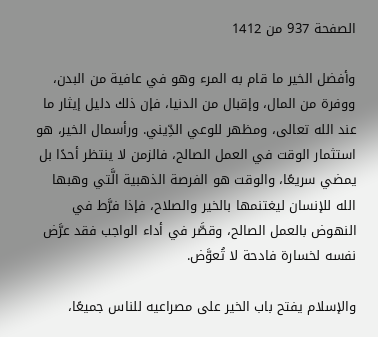الصفحة 937 من 1412

وأفضل الخير ما قام به المرء وهو في عافية من البدن، ووفرة من المال، وإقبال من الدنيا، فإن ذلك دليل إيثار ما عند الله تعالى، ومظهر للوعي الدِّيني. ورأسمال الخير، هو استثمار الوقت في العمل الصالح، فالزمن لا ينتظر أحدًا بل يمضي سريعًا، والوقت هو الفرصة الذهبية الَّتي وهبها الله للإنسان ليغتنمها بالخير والصلاح، فإذا فرَّط في النهوض بالعمل الصالح، وقصَّر في أداء الواجب فقد عرَّض نفسه لخسارة فادحة لا تُعوَّض.

والإسلام يفتح باب الخير على مصراعيه للناس جميعًا،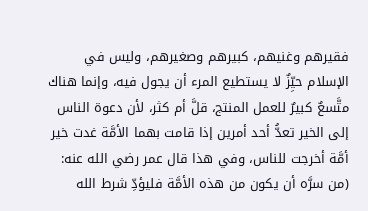فقيرهم وغنيهم، كبيرهم وصغيرهم، وليس في الإسلام حيِّزٌ لا يستطيع المرء أن يجول فيه، وإنما هناك متَّسعٌ كبيرٌ للعمل المنتج، قلَّ أم كثر، لأن دعوة الناس إلى الخير تعدُّ أحد أمرين إذا قامت بهما الأمَّة غدت خير أمَّة أخرجت للناس، وفي هذا قال عمر رضي الله عنه: (من سرَّه أن يكون من هذه الأمَّة فليؤدِّ شرط الله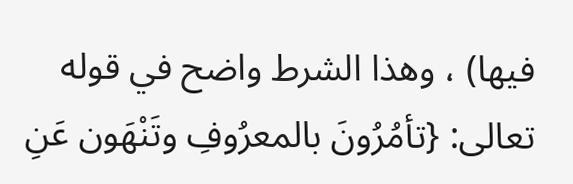فيها) ، وهذا الشرط واضح في قوله تعالى: {تأمُرُونَ بالمعرُوفِ وتَنْهَون عَنِ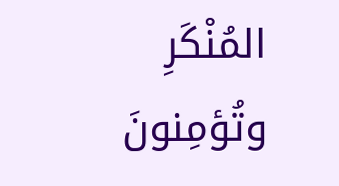المُنْكَرِ وتُؤمِنونَ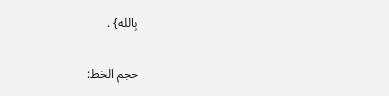بِالله} .

حجم الخط: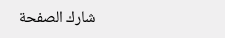شارك الصفحة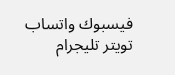فيسبوك واتساب تويتر تليجرام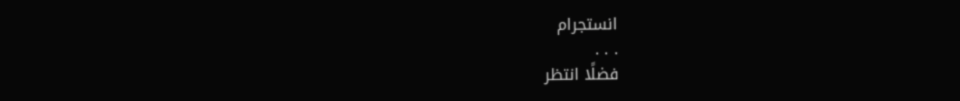انستجرام
. . .
فضلًا انتظر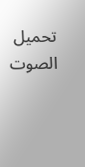تحميل الصوت